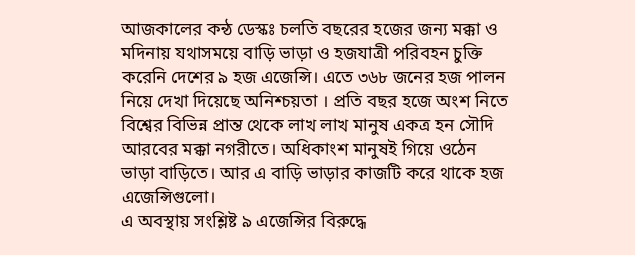আজকালের কন্ঠ ডেস্কঃ চলতি বছরের হজের জন্য মক্কা ও মদিনায় যথাসময়ে বাড়ি ভাড়া ও হজযাত্রী পরিবহন চুক্তি করেনি দেশের ৯ হজ এজেন্সি। এতে ৩৬৮ জনের হজ পালন নিয়ে দেখা দিয়েছে অনিশ্চয়তা । প্রতি বছর হজে অংশ নিতে বিশ্বের বিভিন্ন প্রান্ত থেকে লাখ লাখ মানুষ একত্র হন সৌদি আরবের মক্কা নগরীতে। অধিকাংশ মানুষই গিয়ে ওঠেন ভাড়া বাড়িতে। আর এ বাড়ি ভাড়ার কাজটি করে থাকে হজ এজেন্সিগুলো।
এ অবস্থায় সংশ্লিষ্ট ৯ এজেন্সির বিরুদ্ধে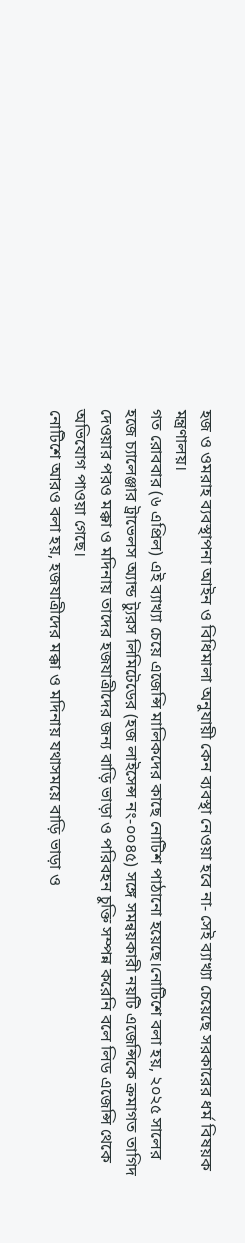হজ ও ওমরাহ ব্যবস্থাপনা আইন ও বিধিমালা অনুযায়ী কেন ব্যবস্থা নেওয়া হবে না- সেই ব্যাখ্যা চেয়েছে সরকারের ধর্ম বিষয়ক মন্ত্রণালয়।
গত রোববার (৬ এপ্রিল) এই ব্যাখ্যা চেয়ে এজেন্সি মালিকদের কাছে নোটিশ পাঠানো হয়েছে।নোটিশে বলা হয়, ২০২৫ সালের হজে চ্যালেঞ্জার ট্রাভেলস অ্যান্ড ট্যুরস লিমিটেডের (হজ লাইসেন্স নং-০০৪৫) সঙ্গে সমন্বয়কারী নয়টি এজেন্সিকে ক্রমাগত তাগিদ দেওয়ার পরও মক্কা ও মদিনায় তাদের হজযাত্রীদের জন্য বাড়ি ভাড়া ও পরিবহন চুক্তি সম্পন্ন করেনি বলে লিড এজেন্সি থেকে অভিযোগ পাওয়া গেছে।
নোটিশে আরও বলা হয়, হজযাত্রীদের মক্কা ও মদিনায় যথাসময়ে বাড়ি ভাড়া ও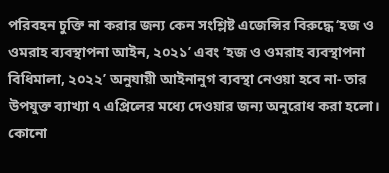পরিবহন চুক্তি না করার জন্য কেন সংশ্লিষ্ট এজেন্সির বিরুদ্ধে ‘হজ ও ওমরাহ ব্যবস্থাপনা আইন, ২০২১’ এবং ‘হজ ও ওমরাহ ব্যবস্থাপনা বিধিমালা, ২০২২’ অনুযায়ী আইনানুগ ব্যবস্থা নেওয়া হবে না- তার উপযুক্ত ব্যাখ্যা ৭ এপ্রিলের মধ্যে দেওয়ার জন্য অনুরোধ করা হলো। কোনো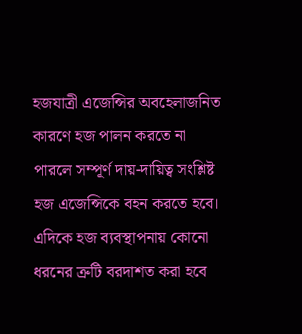হজযাত্রী এজেন্সির অবহেলাজনিত কারণে হজ পালন করতে না পারলে সম্পূর্ণ দায়-দায়িত্ব সংশ্লিষ্ট হজ এজেন্সিকে বহন করতে হবে।
এদিকে হজ ব্যবস্থাপনায় কোনো ধরনের ত্রুটি বরদাশত করা হবে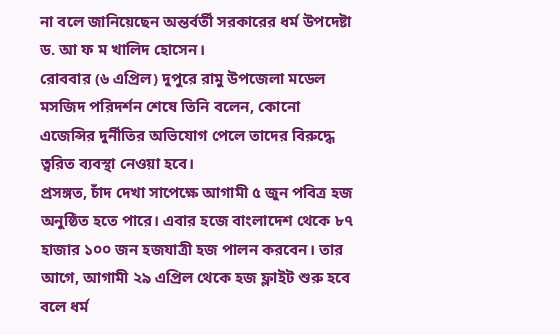না বলে জানিয়েছেন অন্তর্বর্তী সরকারের ধর্ম উপদেষ্টা ড. আ ফ ম খালিদ হোসেন।
রোববার (৬ এপ্রিল) দুপুরে রামু উপজেলা মডেল মসজিদ পরিদর্শন শেষে তিনি বলেন, কোনো এজেন্সির দুর্নীতির অভিযোগ পেলে তাদের বিরুদ্ধে ত্বরিত ব্যবস্থা নেওয়া হবে।
প্রসঙ্গত, চাঁদ দেখা সাপেক্ষে আগামী ৫ জুন পবিত্র হজ অনুষ্ঠিত হতে পারে। এবার হজে বাংলাদেশ থেকে ৮৭ হাজার ১০০ জন হজযাত্রী হজ পালন করবেন। তার আগে, আগামী ২৯ এপ্রিল থেকে হজ ফ্লাইট শুরু হবে বলে ধর্ম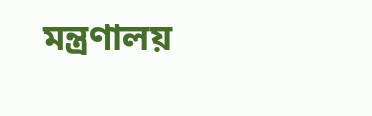মন্ত্রণালয়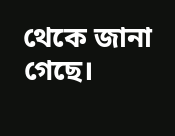থেকে জানা গেছে।